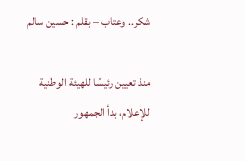شكر.. وعتاب – بقلم : حسين سالم

منذ تعيين رئيسًا للهيئة الوطنية للإعلام، بدأ الجمهور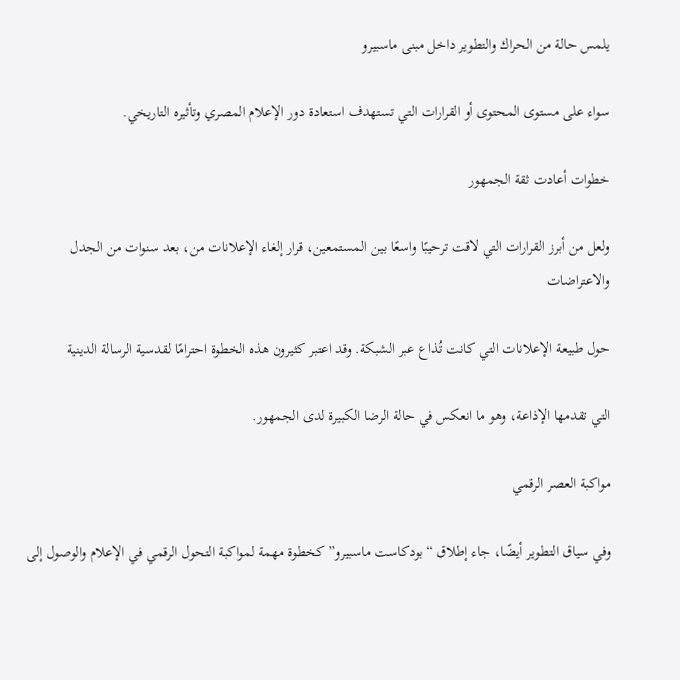يلمس حالة من الحراك والتطوير داخل مبنى ماسبيرو

سواء على مستوى المحتوى أو القرارات التي تستهدف استعادة دور الإعلام المصري وتأثيره التاريخي.

خطوات أعادت ثقة الجمهور

ولعل من أبرز القرارات التي لاقت ترحيبًا واسعًا بين المستمعين، قرار إلغاء الإعلانات من، بعد سنوات من الجدل والاعتراضات

حول طبيعة الإعلانات التي كانت تُذاع عبر الشبكة. وقد اعتبر كثيرون هذه الخطوة احترامًا لقدسية الرسالة الدينية

التي تقدمها الإذاعة، وهو ما انعكس في حالة الرضا الكبيرة لدى الجمهور.

مواكبة العصر الرقمي

وفي سياق التطوير أيضًا، جاء إطلاق “بودكاست ماسبيرو” كخطوة مهمة لمواكبة التحول الرقمي في الإعلام والوصول إلى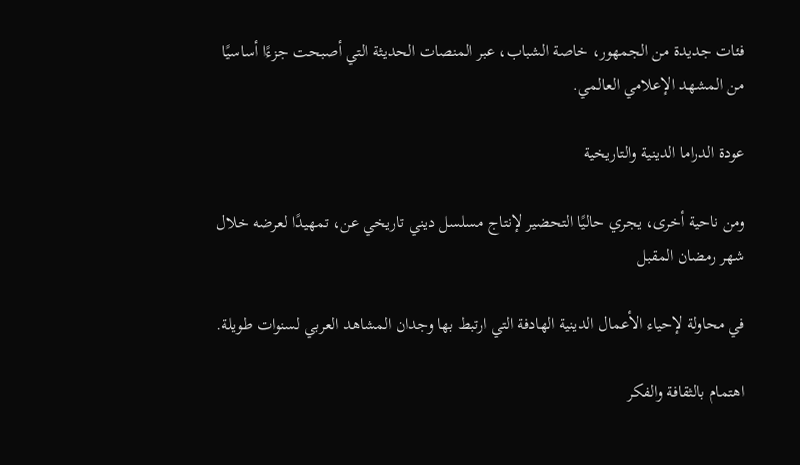فئات جديدة من الجمهور، خاصة الشباب، عبر المنصات الحديثة التي أصبحت جزءًا أساسيًا من المشهد الإعلامي العالمي.

عودة الدراما الدينية والتاريخية

ومن ناحية أخرى، يجري حاليًا التحضير لإنتاج مسلسل ديني تاريخي عن، تمهيدًا لعرضه خلال شهر رمضان المقبل

في محاولة لإحياء الأعمال الدينية الهادفة التي ارتبط بها وجدان المشاهد العربي لسنوات طويلة.

اهتمام بالثقافة والفكر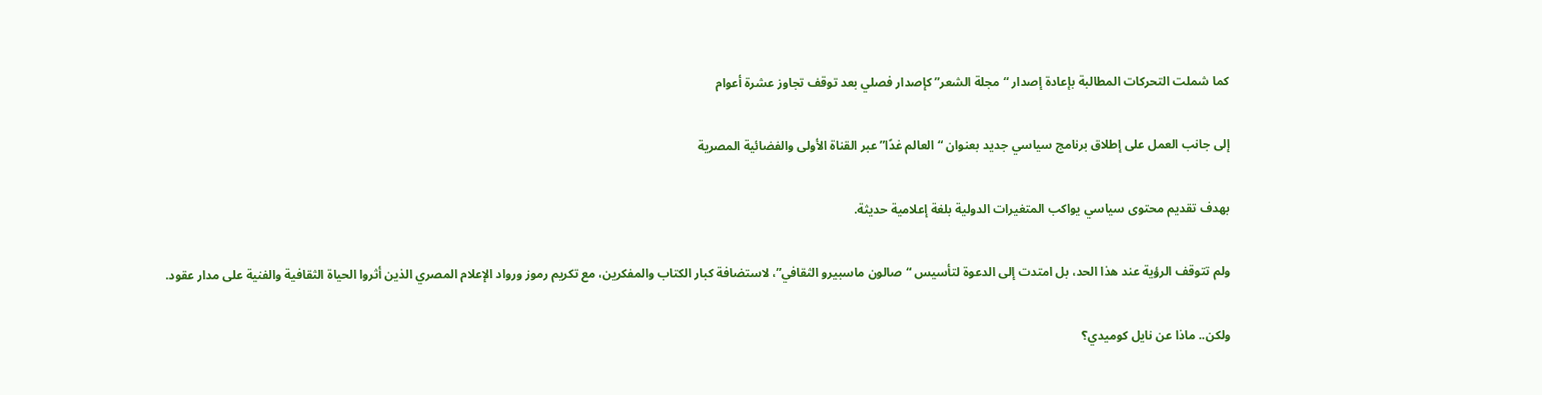كما شملت التحركات المطالبة بإعادة إصدار “مجلة الشعر” كإصدار فصلي بعد توقف تجاوز عشرة أعوام

إلى جانب العمل على إطلاق برنامج سياسي جديد بعنوان “العالم غدًا” عبر القناة الأولى والفضائية المصرية

بهدف تقديم محتوى سياسي يواكب المتغيرات الدولية بلغة إعلامية حديثة.

ولم تتوقف الرؤية عند هذا الحد، بل امتدت إلى الدعوة لتأسيس “صالون ماسبيرو الثقافي”، لاستضافة كبار الكتاب والمفكرين، مع تكريم رموز ورواد الإعلام المصري الذين أثروا الحياة الثقافية والفنية على مدار عقود.

ولكن.. ماذا عن نايل كوميدي؟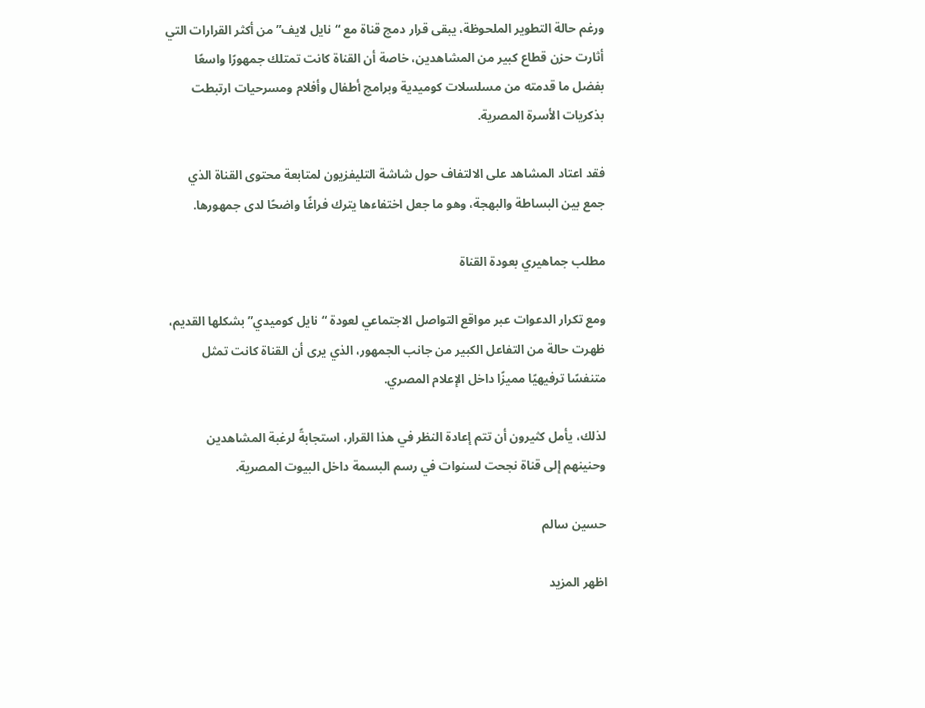ورغم حالة التطوير الملحوظة، يبقى قرار دمج قناة مع “نايل لايف” من أكثر القرارات التي أثارت حزن قطاع كبير من المشاهدين، خاصة أن القناة كانت تمتلك جمهورًا واسعًا بفضل ما قدمته من مسلسلات كوميدية وبرامج أطفال وأفلام ومسرحيات ارتبطت بذكريات الأسرة المصرية.

فقد اعتاد المشاهد على الالتفاف حول شاشة التليفزيون لمتابعة محتوى القناة الذي جمع بين البساطة والبهجة، وهو ما جعل اختفاءها يترك فراغًا واضحًا لدى جمهورها.

مطلب جماهيري بعودة القناة

ومع تكرار الدعوات عبر مواقع التواصل الاجتماعي لعودة “نايل كوميدي” بشكلها القديم، ظهرت حالة من التفاعل الكبير من جانب الجمهور، الذي يرى أن القناة كانت تمثل متنفسًا ترفيهيًا مميزًا داخل الإعلام المصري.

لذلك، يأمل كثيرون أن تتم إعادة النظر في هذا القرار، استجابةً لرغبة المشاهدين وحنينهم إلى قناة نجحت لسنوات في رسم البسمة داخل البيوت المصرية.

حسين سالم

اظهر المزيد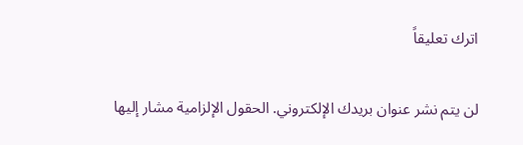اترك تعليقاً

لن يتم نشر عنوان بريدك الإلكتروني. الحقول الإلزامية مشار إليها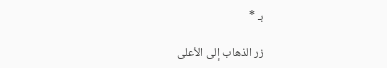بـ *

زر الذهاب إلى الأعلى